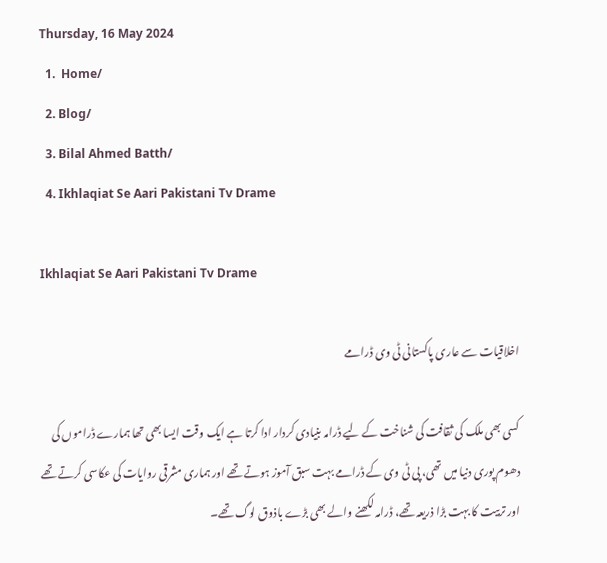Thursday, 16 May 2024
  1.  Home/
  2. Blog/
  3. Bilal Ahmed Batth/
  4. Ikhlaqiat Se Aari Pakistani Tv Drame

Ikhlaqiat Se Aari Pakistani Tv Drame

اخلاقیات سے عاری پاکستانی ٹی وی ڈرامے

کسی بھی ملک کی ثقافت کی شناخت کے لیے ڈرامہ بنیادی کردار ادا کرتا ہے ایک وقت ایسا بھی تھا ہمارے ڈراموں کی دھوم پوری دنیا میں تھی، پی ٹی وی کے ڈرامے بہت سبق آموز ہوتے تھے اور ہماری مشرقی روایات کی عکاسی کرتے تھے اور تربیت کا بہت بڑا ذریعہ تھے، ڈرامہ لکھنے والے بھی بڑے باذوق لوگ تھے۔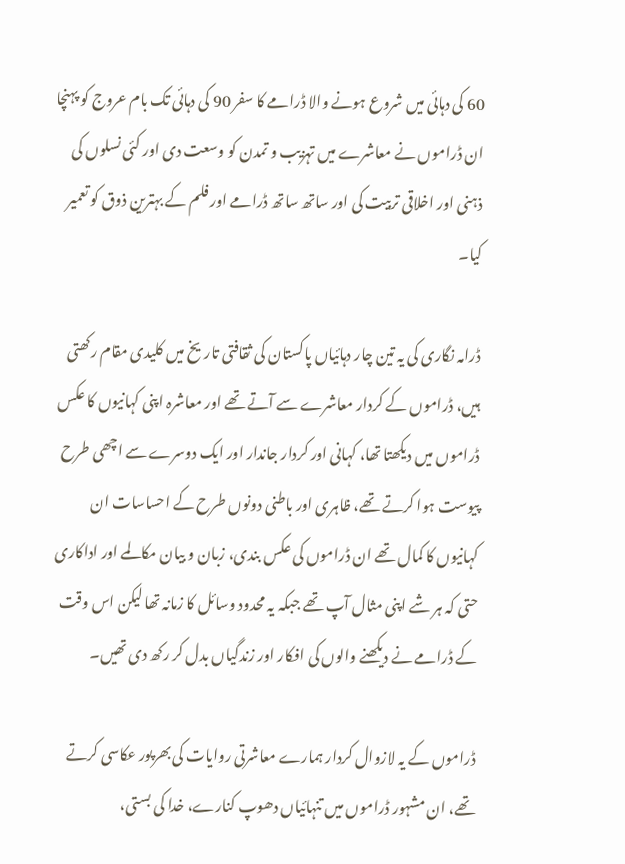60 کی دہائی میں شروع ہونے والا ڈرامے کا سفر 90 کی دہائی تک بام عروج کو پہنچا ان ڈراموں نے معاشرے میں تہزیب و تمدن کو وسعت دی اور کئی نسلوں کی ذہنی اور اخلاقی تربیت کی اور ساتھ ساتھ ڈرامے اور فلم کے بہترین ذوق کو تعمیر کیا۔

ڈرامہ نگاری کی یہ تین چار دہائیاں پاکستان کی ثقافتی تاریخ میں کلیدی مقام رکھتی ہیں، ڈراموں کے کردار معاشرے سے آتے تھے اور معاشرہ اپنی کہانیوں کا عکس ڈراموں میں دیکھتا تھا، کہانی اور کردار جاندار اور ایک دوسرے سے اچھی طرح پیوست ہوا کرتے تھے، ظاہری اور باطنی دونوں طرح کے احساسات ان کہانیوں کا کمال تھے ان ڈراموں کی عکس بندی، زبان و بیان مکالمے اور اداکاری حتی کہ ہر شے اپنی مثال آپ تھے جبکہ یہ محدود وسائل کا زمانہ تھا لیکن اس وقت کے ڈرامے نے دیکھنے والوں کی افکار اور زندگیاں بدل کر رکھ دی تھیں۔

ڈراموں کے یہ لازوال کردار ہمارے معاشرتی روایات کی بھرپور عکاسی کرتے تھے، ان مشہور ڈراموں میں تنہائیاں دھوپ کنارے، خدا کی بستی،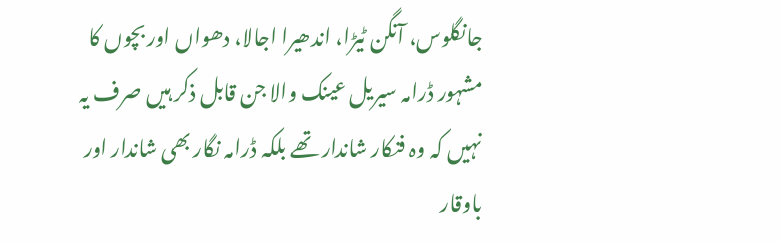جانگلوس، آنگن ٹیڑا، اندھیرا اجالا، دھواں اور بچوں کا مشہور ڈرامہ سیریل عینک والا جن قابل ذکر ہیں صرف یہ نہیں کہ وہ فنکار شاندار تھے بلکہ ڈرامہ نگار بھی شاندار اور باوقار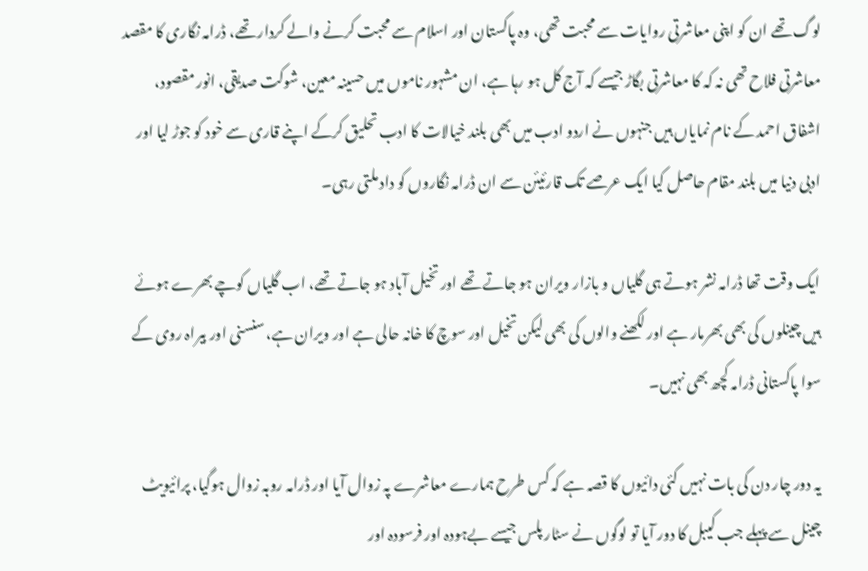لوگ تھے ان کو اپنی معاشرتی روایات سے محبت تھی، وہ پاکستان اور اسلام سے محبت کرنے والے کردار تھے، ڈرامہ نگاری کا مقصد معاشرتی فلاح تھی نہ کہ کا معاشرتی بگاڑ جیسے کہ آج کل ہو رہا ہے، ان مشہور ناموں میں حسینہ معین، شوکت صدیقی، انور مقصود، اشفاق احمد کے نام نمایاں ہیں جنہوں نے اردو ادب میں بھی بلند خیالات کا ادب تحلیق کرکے اپنے قاری سے خود کو جوڑ لیا اور ادبی دنیا میں بلند مقام حاصل کیا ایک عرصے تک قارئیئن سے ان ڈرامہ نگاروں کو داد ملتی رہی۔

ایک وقت تھا ڈرامہ نشر ہوتے ہی گلیاں و بازار ویران ہو جاتے تھے اور تخیل آباد ہو جاتے تھے، اب گلیاں کوچے بھرے ہوئے ہیں چینلوں کی بھی بھرمار ہے اور لکھنے والوں کی بھی لیکن تخیل اور سوچ کا خانہ حالی ہے اور ویران ہے، سنسنی اور بیراہ روی کے سوا پاکستانی ڈرامہ کچھ بھی نہیں۔

یہ دور چار دن کی بات نہیں کئی دائیوں کا قصہ ہے کہ کس طرح ہمارے معاشرے پہ زوال آیا اور ڈرامہ روبہ زوال ہوگیا، پرائیویٹ چینل سے پہلے جب کیبل کا دور آیا تو لوگوں نے سٹار پلس جیسے بےہودہ اور فرسودہ اور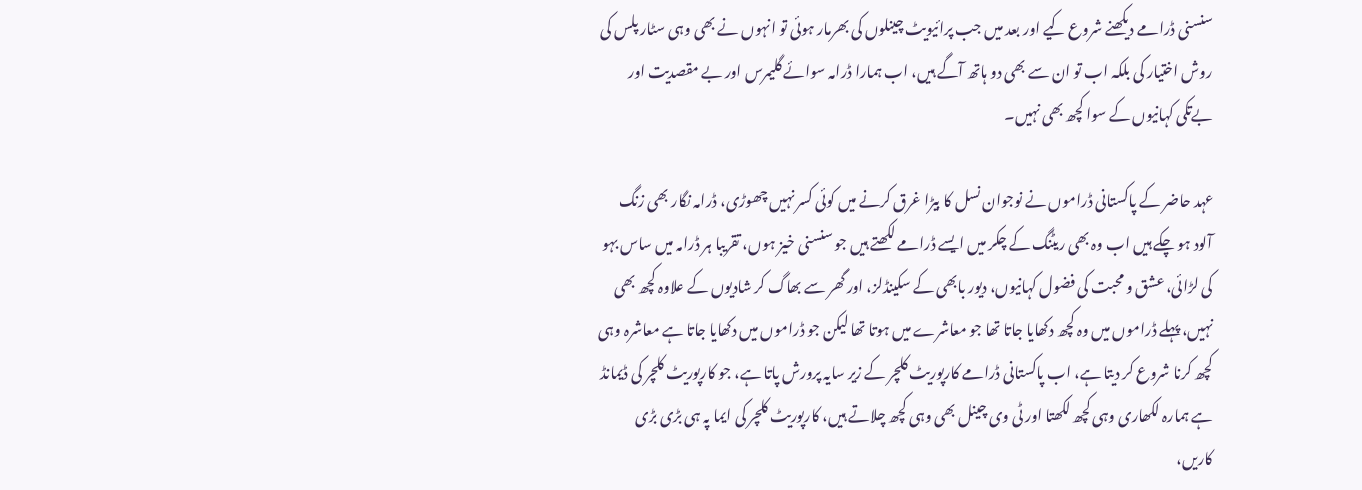سنسنی ڈرامے دیکھنے شروع کیے اور بعد میں جب پرائیویٹ چینلوں کی بھرمار ہوئی تو انہوں نے بھی وہی سٹار پلس کی روش اختیار کی بلکہ اب تو ان سے بھی دو ہاتھ آگے ہیں، اب ہمارا ڈرامہ سوائے گلیمرس اور بے مقصدیت اور بےتکی کہانیوں کے سوا کچھ بھی نہیں۔

عہد حاضر کے پاکستانی ڈراموں نے نوجوان نسل کا بیڑا غرق کرنے میں کوئی کسر نہیں چھوڑی، ڈرامہ نگار بھی زنگ آلود ہو چکے ہیں اب وہ بھی ریٹنگ کے چکر میں ایسے ڈرامے لکھتے ہیں جو سنسنی خیز ہوں، تقریبا ہر ڈرامہ میں ساس بہو کی لڑائی، عشق و محبت کی فضول کہانیوں، دیور بابھی کے سکینڈلز، اور گھر سے بھاگ کر شادیوں کے علاوہ کچھ بھی نہیں، پہلے ڈراموں میں وہ کچھ دکھایا جاتا تھا جو معاشرے میں ہوتا تھا لیکن جو ڈراموں میں دکھایا جاتا ہے معاشرہ وہی کچھ کرنا شروع کر دیتا ہے، اب پاکستانی ڈرامے کارپوریٹ کلچر کے زیر سایہ پرورش پاتا ہے، جو کارپوریٹ کلچر کی ڈیمانڈ ہے ہمارہ لکھاری وہی کچھ لکھتا اور ٹی وی چینل بھی وہی کچھ چلاتے ہیں، کارپوریٹ کلچر کی ایما پہ ہی بڑی بڑی کاریں،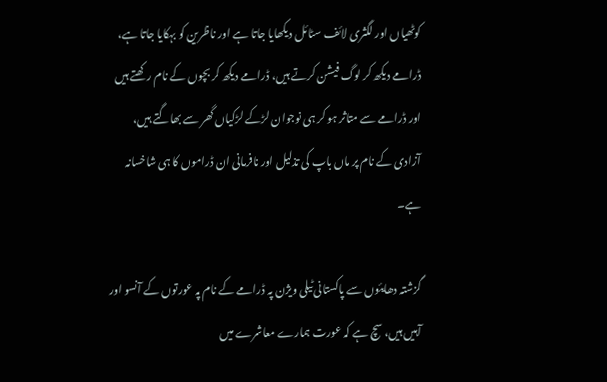کوٹھیاں اور لگثری لائف سٹائل دیکھایا جاتا ہے اور ناظرین کو بہکایا جاتا ہے، ڈرامے دیکھ کر لوگ فیشن کرتے ہیں، ڈرامے دیکھ کر بچوں کے نام رکھتے ہیں اور ڈرامے سے متاثر ہو کر ہی نوجوان لڑکے لڑکیاں گھر سے بھاگتے ہیں، آزادی کے نام پر ماں باپ کی تذلیل اور نافرمانی ان ڈراموں کا ہی شاخسانہ ہے۔

گزشتہ دھایئوں سے پاکستانی ٹیلی ویژن پہ ڈرامے کے نام پہ عورتوں کے آنسو اور آہیں ہیں، سچ ہے کہ عورت ہمارے معاشرے میں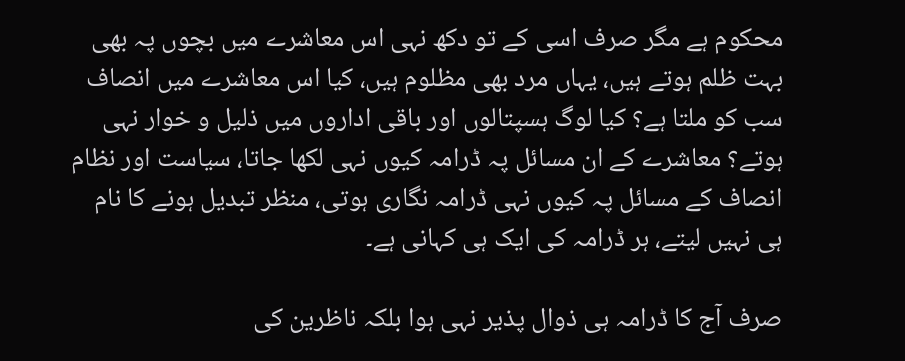محکوم ہے مگر صرف اسی کے تو دکھ نہی اس معاشرے میں بچوں پہ بھی بہت ظلم ہوتے ہیں، یہاں مرد بھی مظلوم ہیں، کیا اس معاشرے میں انصاف سب کو ملتا ہے؟ کیا لوگ ہسپتالوں اور باقی اداروں میں ذلیل و خوار نہی ہوتے؟ معاشرے کے ان مسائل پہ ڈرامہ کیوں نہی لکھا جاتا، سیاست اور نظام انصاف کے مسائل پہ کیوں نہی ڈرامہ نگاری ہوتی، منظر تبدیل ہونے کا نام ہی نہیں لیتے، ہر ڈرامہ کی ایک ہی کہانی ہے۔

صرف آج کا ڈرامہ ہی ذوال پذیر نہی ہوا بلکہ ناظرین کی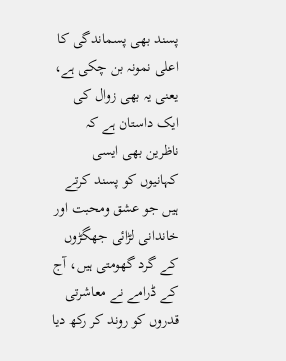پسند بھی پسماندگی کا اعلی نمونہ بن چکی ہے، یعنی یہ بھی زوال کی ایک داستان ہے کہ ناظرین بھی ایسی کہانیوں کو پسند کرتے ہیں جو عشق ومحبت اور خاندانی لڑائی جھگڑوں کے گرد گھومتی ہیں، آج کے ڈرامے نے معاشرتی قدروں کو روند کر رکھ دیا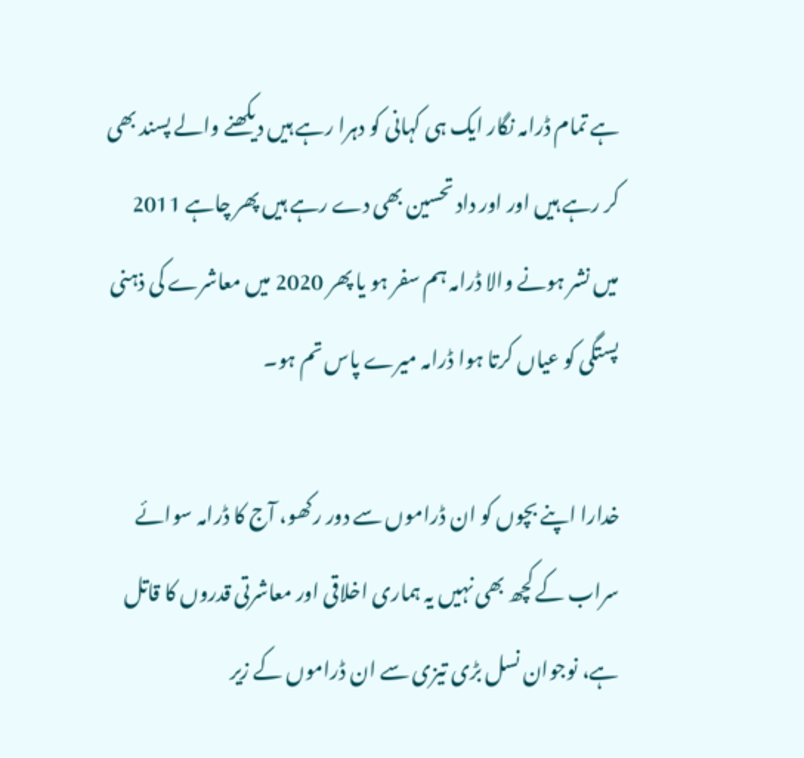ہے تمام ڈرامہ نگار ایک ہی کہانی کو دہرا رہے ہیں دیکھنے والے پسند بھی کر رہے ہیں اور اور داد تحسین بھی دے رہے ہیں پھر چاہے 2011 میں نشر ہونے والا ڈرامہ ہم سفر ہو یا پھر 2020 میں معاشرے کی ذہنی پستگی کو عیاں کرتا ہوا ڈرامہ میرے پاس تم ہو۔

خدارا اپنے بچوں کو ان ڈراموں سے دور رکھو، آج کا ڈرامہ سوائے سراب کے کچھ بھی نہیں یہ ہماری اخلاقی اور معاشرتی قدروں کا قاتل ہے، نوجوان نسل بڑی تیزی سے ان ڈراموں کے زیر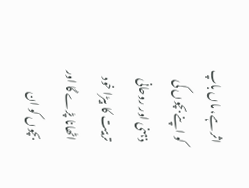اثر ہے، ماں باپ کو اپنے بچوں کی ذہنی اور روحانی تربیت کا بیڑا خود اٹھانا پڑے گا اور بچوں کو ان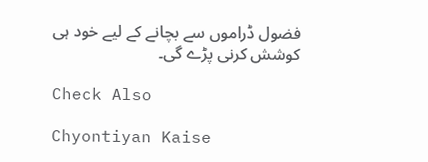فضول ڈراموں سے بچانے کے لیے خود ہی کوشش کرنی پڑے گی۔

Check Also

Chyontiyan Kaise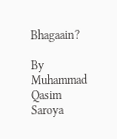Bhagaain?

By Muhammad Qasim Saroya